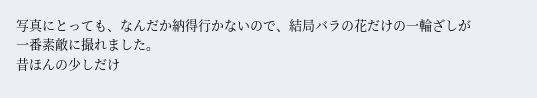写真にとっても、なんだか納得行かないので、結局バラの花だけの一輪ざしが一番素敵に撮れました。
昔ほんの少しだけ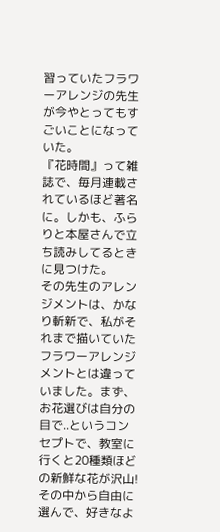習っていたフラワーアレンジの先生が今やとってもすごいことになっていた。
『花時間』って雑誌で、毎月連載されているほど著名に。しかも、ふらりと本屋さんで立ち読みしてるときに見つけた。
その先生のアレンジメントは、かなり斬新で、私がそれまで描いていたフラワーアレンジメントとは違っていました。まず、お花選びは自分の目で..というコンセプトで、教室に行くと20種類ほどの新鮮な花が沢山!その中から自由に選んで、好きなよ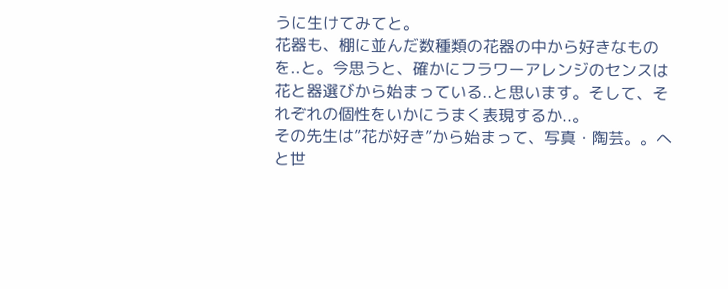うに生けてみてと。
花器も、棚に並んだ数種類の花器の中から好きなものを..と。今思うと、確かにフラワーアレンジのセンスは花と器選びから始まっている..と思います。そして、それぞれの個性をいかにうまく表現するか..。
その先生は”花が好き”から始まって、写真・陶芸。。へと世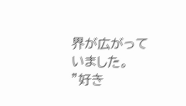界が広がっていました。
”好き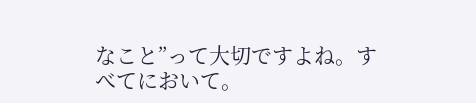なこと”って大切ですよね。すべてにおいて。